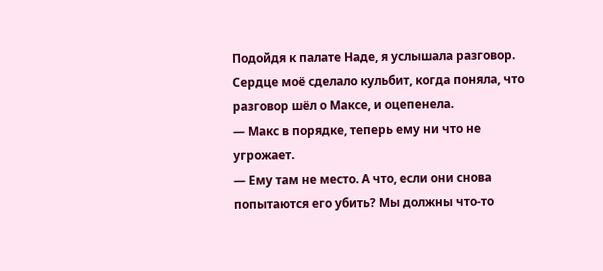Подойдя к палате Наде, я услышала разговор. Сердце моё сделало кульбит, когда поняла, что разговор шёл о Максе, и оцепенела.
— Макс в порядке, теперь ему ни что не угрожает.
— Ему там не место. А что, если они снова попытаются его убить? Мы должны что-то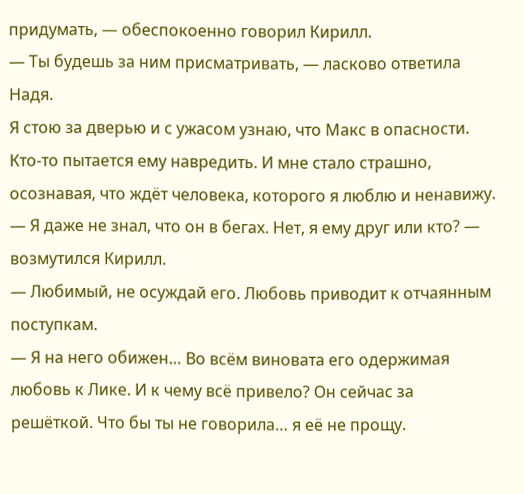придумать, — обеспокоенно говорил Кирилл.
— Ты будешь за ним присматривать, — ласково ответила Надя.
Я стою за дверью и с ужасом узнаю, что Макс в опасности. Кто-то пытается ему навредить. И мне стало страшно, осознавая, что ждёт человека, которого я люблю и ненавижу.
— Я даже не знал, что он в бегах. Нет, я ему друг или кто? — возмутился Кирилл.
— Любимый, не осуждай его. Любовь приводит к отчаянным поступкам.
— Я на него обижен… Во всём виновата его одержимая любовь к Лике. И к чему всё привело? Он сейчас за решёткой. Что бы ты не говорила… я её не прощу.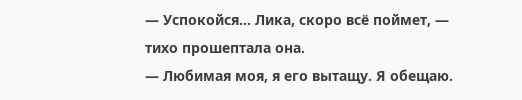— Успокойся… Лика, скоро всё поймет, — тихо прошептала она.
— Любимая моя, я его вытащу. Я обещаю.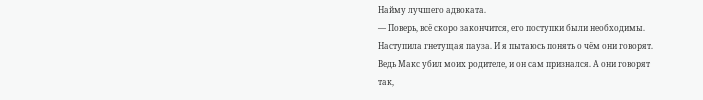Найму лучшего адвоката.
— Поверь, всё скоро закончится, его поступки были необходимы.
Наступила гнетущая пауза. И я пытаюсь понять о чём они говорят. Ведь Макс убил моих родителе, и он сам признался. А они говорят так,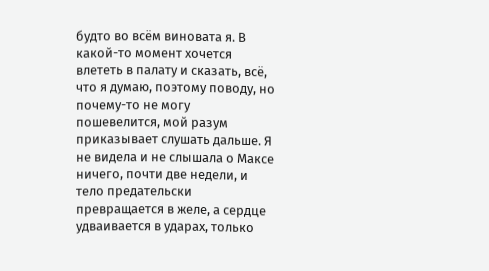будто во всём виновата я. В какой-то момент хочется влететь в палату и сказать, всё, что я думаю, поэтому поводу, но почему-то не могу пошевелится, мой разум приказывает слушать дальше. Я не видела и не слышала о Максе ничего, почти две недели, и тело предательски превращается в желе, а сердце удваивается в ударах, только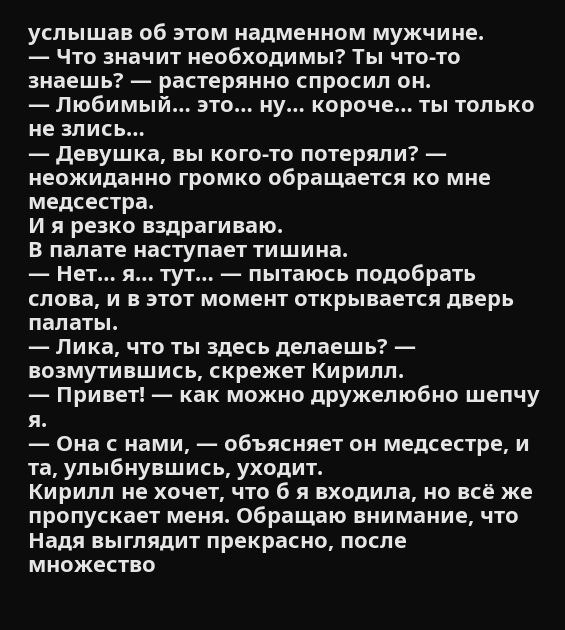услышав об этом надменном мужчине.
— Что значит необходимы? Ты что-то знаешь? — растерянно спросил он.
— Любимый… это… ну… короче… ты только не злись…
— Девушка, вы кого-то потеряли? — неожиданно громко обращается ко мне медсестра.
И я резко вздрагиваю.
В палате наступает тишина.
— Нет… я… тут… — пытаюсь подобрать слова, и в этот момент открывается дверь палаты.
— Лика, что ты здесь делаешь? — возмутившись, скрежет Кирилл.
— Привет! — как можно дружелюбно шепчу я.
— Она с нами, — объясняет он медсестре, и та, улыбнувшись, уходит.
Кирилл не хочет, что б я входила, но всё же пропускает меня. Обращаю внимание, что Надя выглядит прекрасно, после множество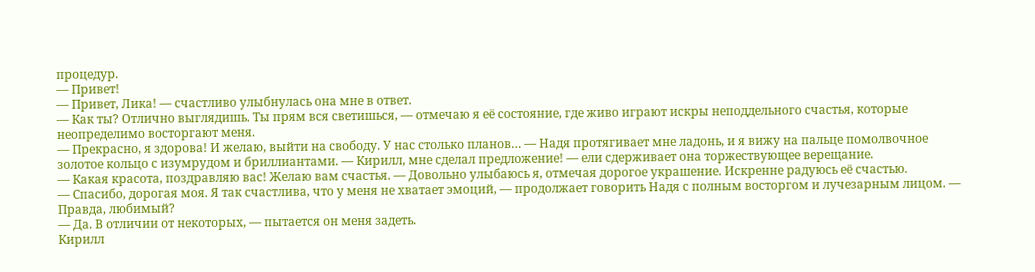процедур.
— Привет!
— Привет, Лика! — счастливо улыбнулась она мне в ответ.
— Как ты? Отлично выглядишь. Ты прям вся светишься, — отмечаю я её состояние, где живо играют искры неподдельного счастья, которые неопределимо восторгают меня.
— Прекрасно, я здорова! И желаю, выйти на свободу. У нас столько планов… — Надя протягивает мне ладонь, и я вижу на пальце помолвочное золотое кольцо с изумрудом и бриллиантами. — Кирилл, мне сделал предложение! — ели сдерживает она торжествующее верещание.
— Какая красота, поздравляю вас! Желаю вам счастья. — Довольно улыбаюсь я, отмечая дорогое украшение. Искренне радуюсь её счастью.
— Спасибо, дорогая моя. Я так счастлива, что у меня не хватает эмоций, — продолжает говорить Надя с полным восторгом и лучезарным лицом. — Правда, любимый?
— Да. В отличии от некоторых, — пытается он меня задеть.
Кирилл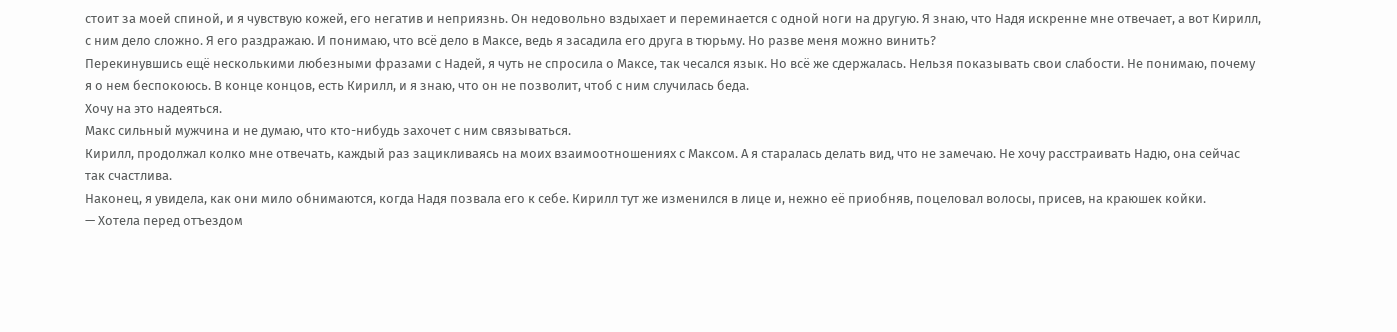стоит за моей спиной, и я чувствую кожей, его негатив и неприязнь. Он недовольно вздыхает и переминается с одной ноги на другую. Я знаю, что Надя искренне мне отвечает, а вот Кирилл, с ним дело сложно. Я его раздражаю. И понимаю, что всё дело в Максе, ведь я засадила его друга в тюрьму. Но разве меня можно винить?
Перекинувшись ещё несколькими любезными фразами с Надей, я чуть не спросила о Максе, так чесался язык. Но всё же сдержалась. Нельзя показывать свои слабости. Не понимаю, почему я о нем беспокоюсь. В конце концов, есть Кирилл, и я знаю, что он не позволит, чтоб с ним случилась беда.
Хочу на это надеяться.
Макс сильный мужчина и не думаю, что кто-нибудь захочет с ним связываться.
Кирилл, продолжал колко мне отвечать, каждый раз зацикливаясь на моих взаимоотношениях с Максом. А я старалась делать вид, что не замечаю. Не хочу расстраивать Надю, она сейчас так счастлива.
Наконец, я увидела, как они мило обнимаются, когда Надя позвала его к себе. Кирилл тут же изменился в лице и, нежно её приобняв, поцеловал волосы, присев, на краюшек койки.
— Хотела перед отъездом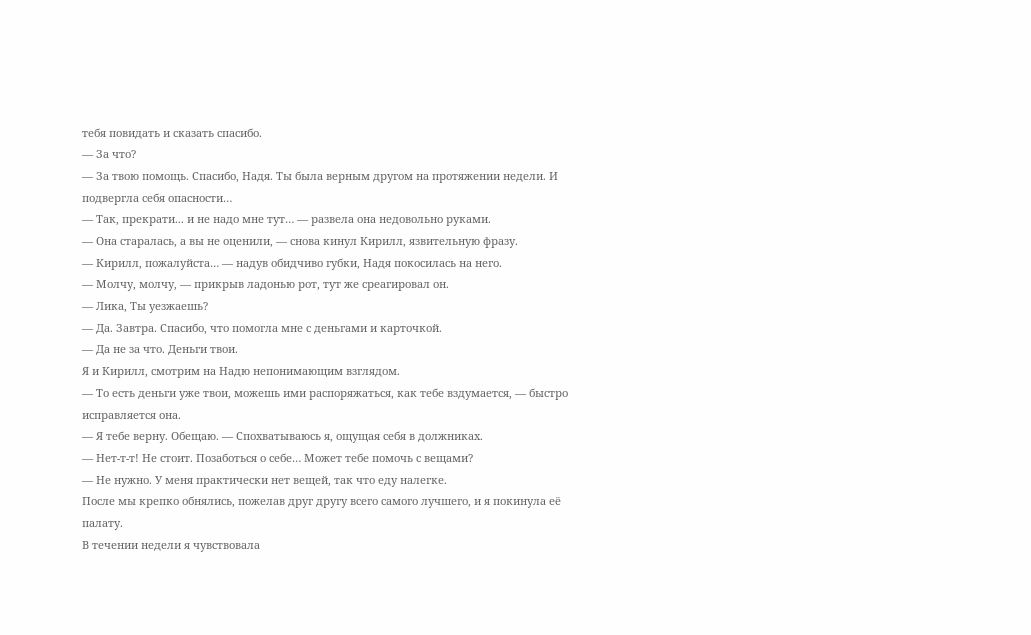тебя повидать и сказать спасибо.
— За что?
— За твою помощь. Спасибо, Надя. Ты была верным другом на протяжении недели. И подвергла себя опасности…
— Так, прекрати... и не надо мне тут… — развела она недовольно руками.
— Она старалась, а вы не оценили, — снова кинул Кирилл, язвительную фразу.
— Кирилл, пожалуйста… — надув обидчиво губки, Надя покосилась на него.
— Молчу, молчу, — прикрыв ладонью рот, тут же среагировал он.
— Лика, Ты уезжаешь?
— Да. Завтра. Спасибо, что помогла мне с деньгами и карточкой.
— Да не за что. Деньги твои.
Я и Кирилл, смотрим на Надю непонимающим взглядом.
— То есть деньги уже твои, можешь ими распоряжаться, как тебе вздумается, — быстро исправляется она.
— Я тебе верну. Обещаю. — Спохватываюсь я, ощущая себя в должниках.
— Нет-т-т! Не стоит. Позаботься о себе… Может тебе помочь с вещами?
— Не нужно. У меня практически нет вещей, так что еду налегке.
После мы крепко обнялись, пожелав друг другу всего самого лучшего, и я покинула её палату.
В течении недели я чувствовала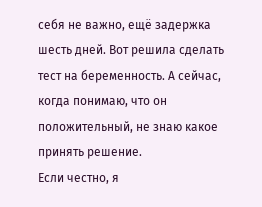себя не важно, ещё задержка шесть дней. Вот решила сделать тест на беременность. А сейчас, когда понимаю, что он положительный, не знаю какое принять решение.
Если честно, я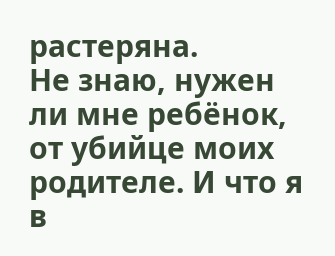растеряна.
Не знаю, нужен ли мне ребёнок, от убийце моих родителе. И что я в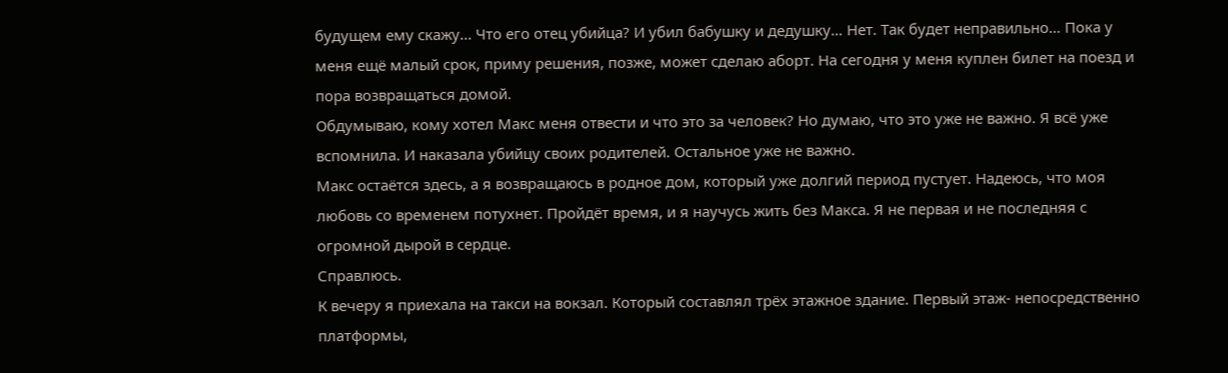будущем ему скажу... Что его отец убийца? И убил бабушку и дедушку… Нет. Так будет неправильно… Пока у меня ещё малый срок, приму решения, позже, может сделаю аборт. На сегодня у меня куплен билет на поезд и пора возвращаться домой.
Обдумываю, кому хотел Макс меня отвести и что это за человек? Но думаю, что это уже не важно. Я всё уже вспомнила. И наказала убийцу своих родителей. Остальное уже не важно.
Макс остаётся здесь, а я возвращаюсь в родное дом, который уже долгий период пустует. Надеюсь, что моя любовь со временем потухнет. Пройдёт время, и я научусь жить без Макса. Я не первая и не последняя с огромной дырой в сердце.
Справлюсь.
К вечеру я приехала на такси на вокзал. Который составлял трёх этажное здание. Первый этаж- непосредственно платформы,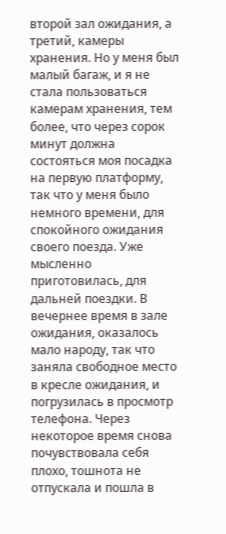второй зал ожидания, а третий, камеры хранения. Но у меня был малый багаж, и я не стала пользоваться камерам хранения, тем более, что через сорок минут должна состояться моя посадка на первую платформу, так что у меня было немного времени, для спокойного ожидания своего поезда. Уже мысленно приготовилась, для дальней поездки. В вечернее время в зале ожидания, оказалось мало народу, так что заняла свободное место в кресле ожидания, и погрузилась в просмотр телефона. Через некоторое время снова почувствовала себя плохо, тошнота не отпускала и пошла в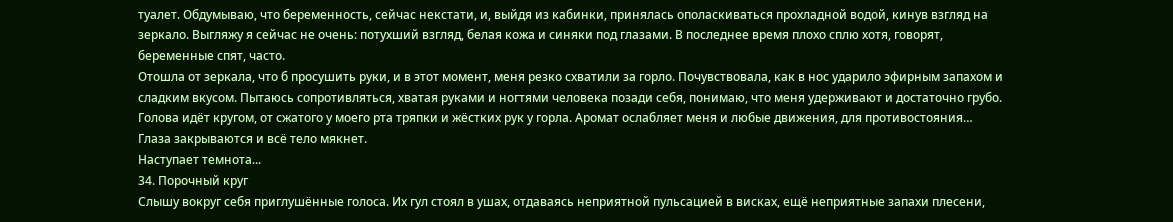туалет. Обдумываю, что беременность, сейчас некстати, и, выйдя из кабинки, принялась ополаскиваться прохладной водой, кинув взгляд на зеркало. Выгляжу я сейчас не очень: потухший взгляд, белая кожа и синяки под глазами. В последнее время плохо сплю хотя, говорят, беременные спят, часто.
Отошла от зеркала, что б просушить руки, и в этот момент, меня резко схватили за горло. Почувствовала, как в нос ударило эфирным запахом и сладким вкусом. Пытаюсь сопротивляться, хватая руками и ногтями человека позади себя, понимаю, что меня удерживают и достаточно грубо. Голова идёт кругом, от сжатого у моего рта тряпки и жёстких рук у горла. Аромат ослабляет меня и любые движения, для противостояния… Глаза закрываются и всё тело мякнет.
Наступает темнота...
34. Порочный круг
Слышу вокруг себя приглушённые голоса. Их гул стоял в ушах, отдаваясь неприятной пульсацией в висках, ещё неприятные запахи плесени,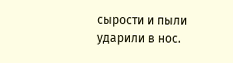сырости и пыли ударили в нос.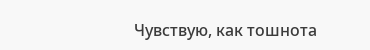Чувствую, как тошнота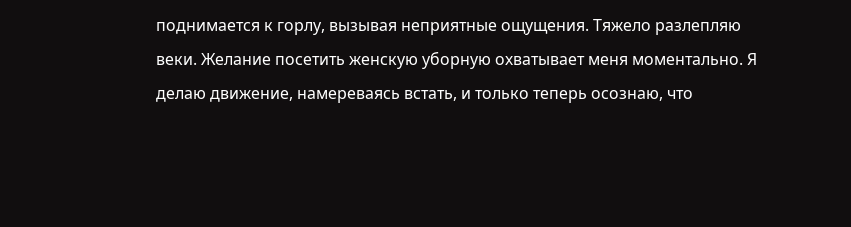поднимается к горлу, вызывая неприятные ощущения. Тяжело разлепляю веки. Желание посетить женскую уборную охватывает меня моментально. Я делаю движение, намереваясь встать, и только теперь осознаю, что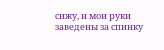сижу, и мои руки заведены за спинку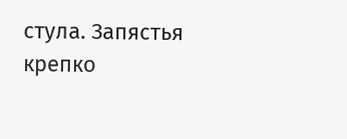стула. Запястья крепко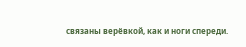связаны верёвкой, как и ноги спереди.